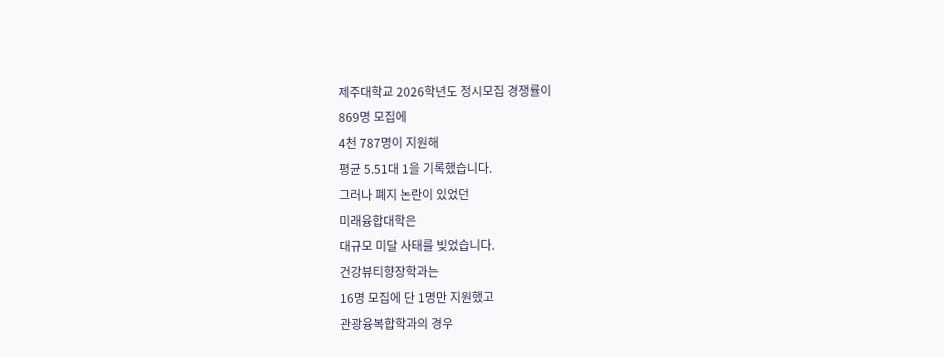제주대학교 2026학년도 정시모집 경쟁률이
869명 모집에
4천 787명이 지원해
평균 5.51대 1을 기록했습니다.
그러나 폐지 논란이 있었던
미래융합대학은
대규모 미달 사태를 빚었습니다.
건강뷰티향장학과는
16명 모집에 단 1명만 지원했고
관광융복합학과의 경우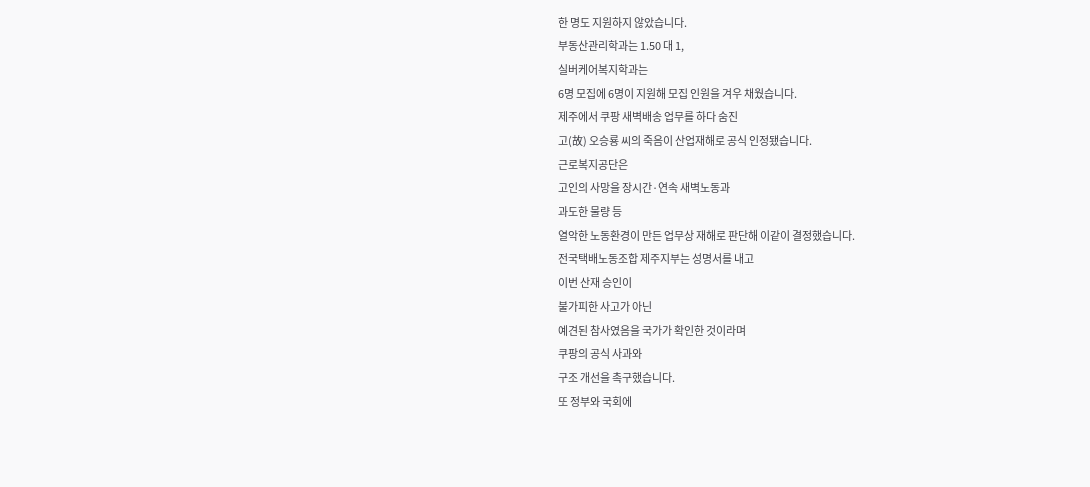한 명도 지원하지 않았습니다.
부동산관리학과는 1.50 대 1,
실버케어복지학과는
6명 모집에 6명이 지원해 모집 인원을 겨우 채웠습니다.
제주에서 쿠팡 새벽배송 업무를 하다 숨진
고(故) 오승룡 씨의 죽음이 산업재해로 공식 인정됐습니다.
근로복지공단은
고인의 사망을 장시간·연속 새벽노동과
과도한 물량 등
열악한 노동환경이 만든 업무상 재해로 판단해 이같이 결정했습니다.
전국택배노동조합 제주지부는 성명서를 내고
이번 산재 승인이
불가피한 사고가 아닌
예견된 참사였음을 국가가 확인한 것이라며
쿠팡의 공식 사과와
구조 개선을 촉구했습니다.
또 정부와 국회에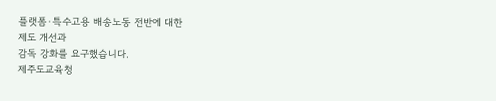플랫폼·특수고용 배송노동 전반에 대한
제도 개선과
감독 강화를 요구했습니다.
제주도교육청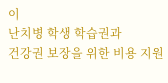이
난치병 학생 학습권과
건강권 보장을 위한 비용 지원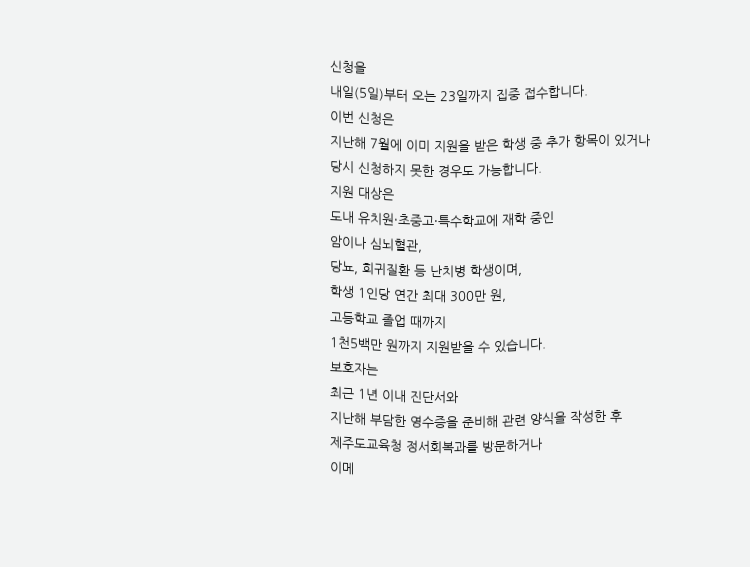신청을
내일(5일)부터 오는 23일까지 집중 접수합니다.
이번 신청은
지난해 7월에 이미 지원을 받은 학생 중 추가 항목이 있거나
당시 신청하지 못한 경우도 가능합니다.
지원 대상은
도내 유치원·초중고·특수학교에 재학 중인
암이나 심뇌혈관,
당뇨, 희귀질환 등 난치병 학생이며,
학생 1인당 연간 최대 300만 원,
고등학교 졸업 때까지
1천5백만 원까지 지원받을 수 있습니다.
보호자는
최근 1년 이내 진단서와
지난해 부담한 영수증을 준비해 관련 양식을 작성한 후
제주도교육청 정서회복과를 방문하거나
이메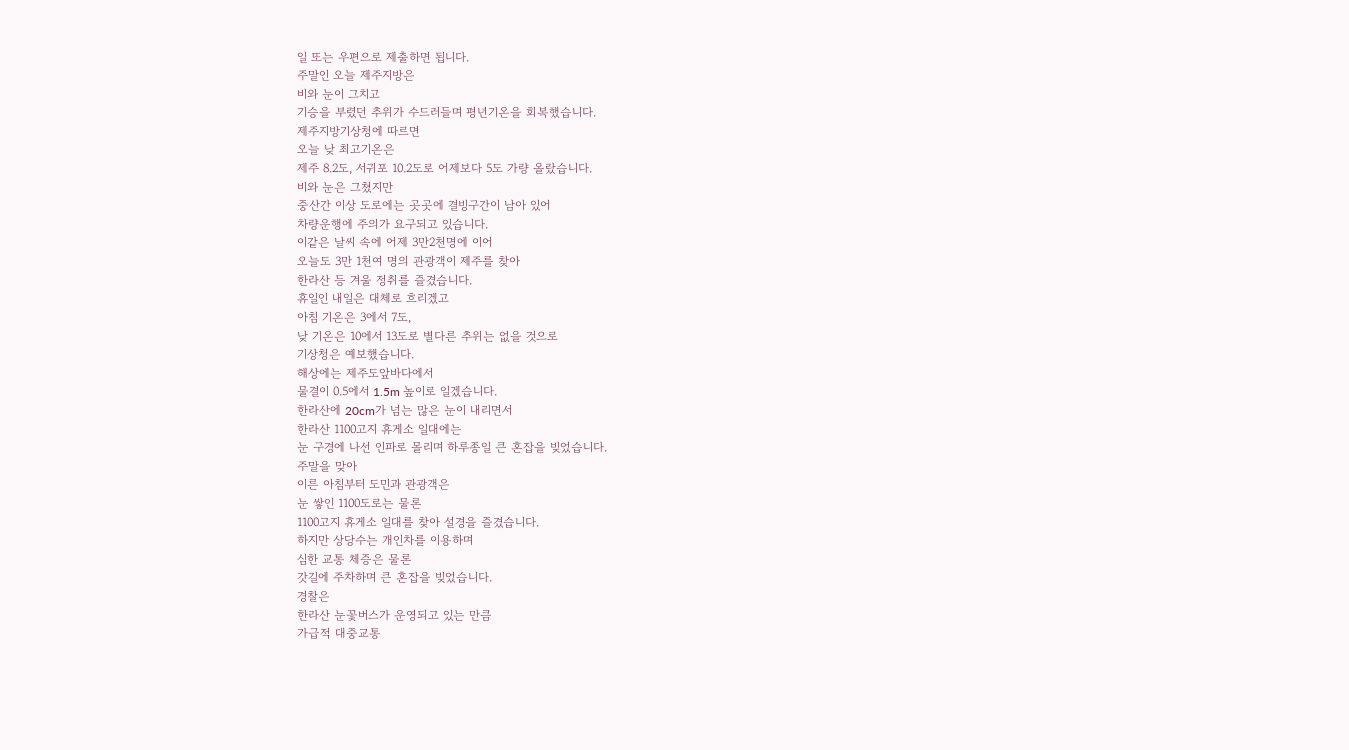일 또는 우편으로 제출하면 됩니다.
주말인 오늘 제주지방은
비와 눈이 그치고
기승을 부렸던 추위가 수드러들며 평년기온을 회복했습니다.
제주지방기상청에 따르면
오늘 낮 최고기온은
제주 8.2도, 서귀포 10.2도로 어제보다 5도 가량 올랐습니다.
비와 눈은 그쳤지만
중산간 이상 도로에는 곳곳에 결빙구간이 남아 있어
차량운행에 주의가 요구되고 있습니다.
이같은 날씨 속에 어제 3만2천명에 이어
오늘도 3만 1천여 명의 관광객이 제주를 찾아
한라산 등 겨울 정취를 즐겼습니다.
휴일인 내일은 대체로 흐리겠고
아침 기온은 3에서 7도,
낮 기온은 10에서 13도로 별다른 추위는 없을 것으로
기상청은 예보했습니다.
해상에는 제주도앞바다에서
물결이 0.5에서 1.5m 높이로 일겠습니다.
한라산에 20cm가 넘는 많은 눈이 내리면서
한라산 1100고지 휴게소 일대에는
눈 구경에 나선 인파로 몰리며 하루종일 큰 혼잡을 빚었습니다.
주말을 맞아
이른 아침부터 도민과 관광객은
눈 쌓인 1100도로는 물론
1100고지 휴게소 일대를 찾아 설경을 즐겼습니다.
하지만 상당수는 개인차를 이용하며
심한 교통 체증은 물론
갓길에 주차하며 큰 혼잡을 빚었습니다.
경찰은
한라산 눈꽃버스가 운영되고 있는 만큼
가급적 대중교통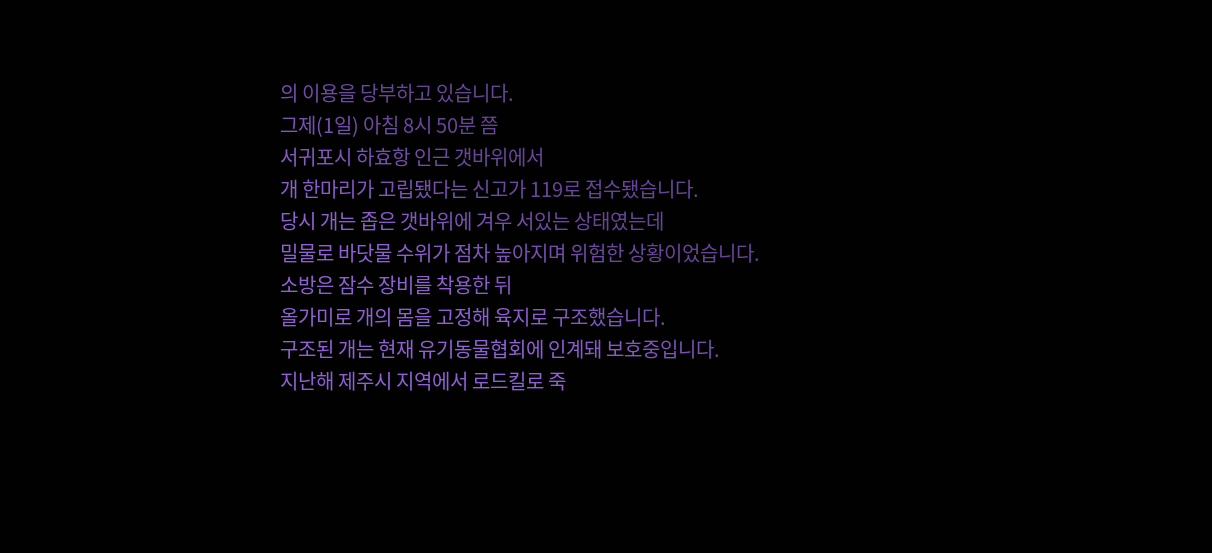의 이용을 당부하고 있습니다.
그제(1일) 아침 8시 50분 쯤
서귀포시 하효항 인근 갯바위에서
개 한마리가 고립됐다는 신고가 119로 접수됐습니다.
당시 개는 좁은 갯바위에 겨우 서있는 상태였는데
밀물로 바닷물 수위가 점차 높아지며 위험한 상황이었습니다.
소방은 잠수 장비를 착용한 뒤
올가미로 개의 몸을 고정해 육지로 구조했습니다.
구조된 개는 현재 유기동물협회에 인계돼 보호중입니다.
지난해 제주시 지역에서 로드킬로 죽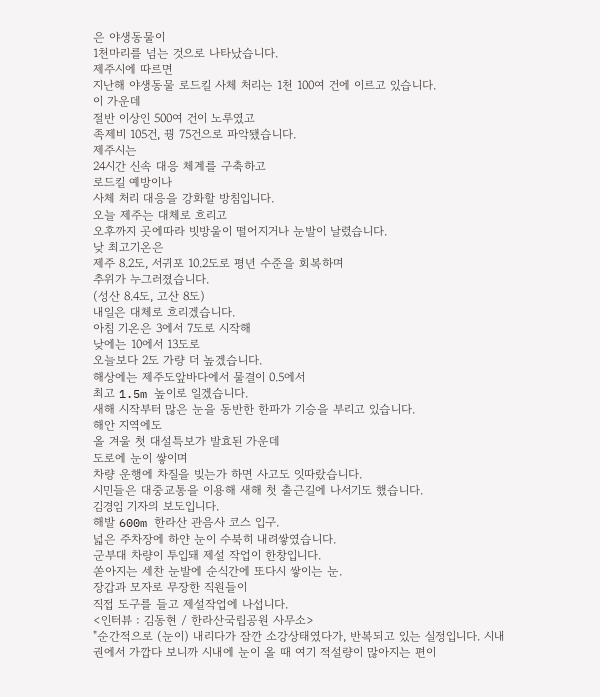은 야생동물이
1천마리를 넘는 것으로 나타났습니다.
제주시에 따르면
지난해 야생동물 로드킬 사체 처리는 1천 100여 건에 이르고 있습니다.
이 가운데
절반 이상인 500여 건이 노루였고
족제비 105건, 꿩 75건으로 파악됐습니다.
제주시는
24시간 신속 대응 체계를 구축하고
로드킬 예방이나
사체 처리 대응을 강화할 방침입니다.
오늘 제주는 대체로 흐리고
오후까지 곳에따라 빗방울이 떨어지거나 눈발이 날렸습니다.
낮 최고기온은
제주 8.2도, 서귀포 10.2도로 평년 수준을 회복하며
추위가 누그러졌습니다.
(성산 8.4도, 고산 8도)
내일은 대체로 흐리겠습니다.
아침 기온은 3에서 7도로 시작해
낮에는 10에서 13도로
오늘보다 2도 가량 더 높겠습니다.
해상에는 제주도앞바다에서 물결이 0.5에서
최고 1.5m 높이로 일겠습니다.
새해 시작부터 많은 눈을 동반한 한파가 기승을 부리고 있습니다.
해안 지역에도
올 겨울 첫 대설특보가 발효된 가운데
도로에 눈이 쌓이며
차량 운행에 차질을 빚는가 하면 사고도 잇따랐습니다.
시민들은 대중교통을 이용해 새해 첫 출근길에 나서기도 했습니다.
김경임 기자의 보도입니다.
해발 600m 한라산 관음사 코스 입구.
넓은 주차장에 하얀 눈이 수북히 내려쌓였습니다.
군부대 차량이 투입돼 제설 작업이 한창입니다.
쏟아지는 세찬 눈발에 순식간에 또다시 쌓이는 눈.
장갑과 모자로 무장한 직원들이
직접 도구를 들고 제설작업에 나섭니다.
<인터뷰 : 김동현 / 한라산국립공원 사무소>
"순간적으로 (눈이) 내리다가 잠깐 소강상태였다가, 반복되고 있는 실정입니다. 시내권에서 가깝다 보니까 시내에 눈이 올 때 여기 적설량이 많아지는 편이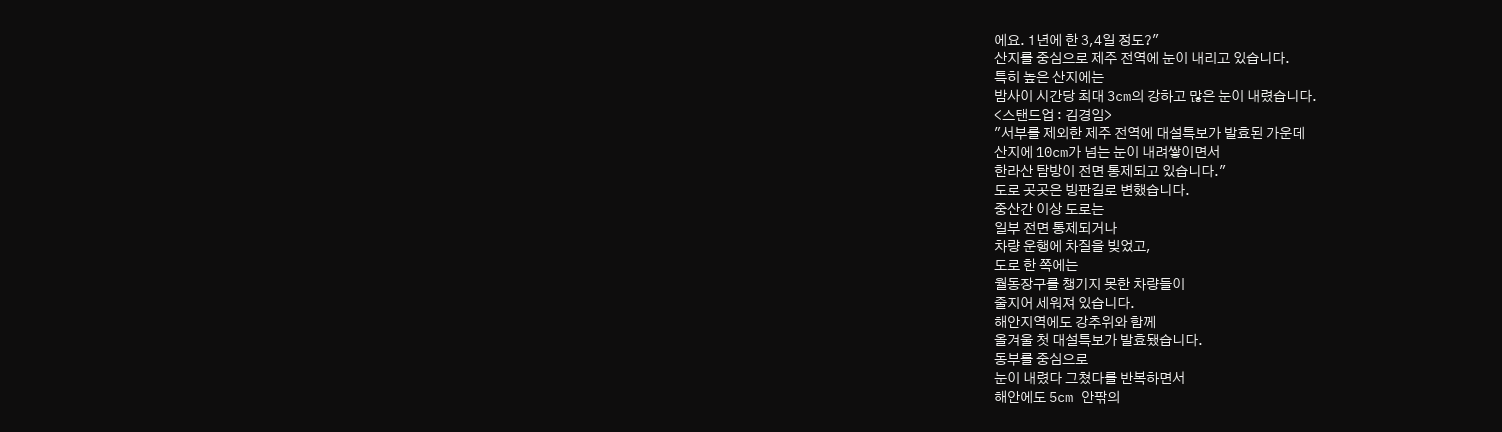에요. 1년에 한 3,4일 정도?"
산지를 중심으로 제주 전역에 눈이 내리고 있습니다.
특히 높은 산지에는
밤사이 시간당 최대 3cm의 강하고 많은 눈이 내렸습니다.
<스탠드업 : 김경임>
"서부를 제외한 제주 전역에 대설특보가 발효된 가운데
산지에 10cm가 넘는 눈이 내려쌓이면서
한라산 탐방이 전면 통제되고 있습니다."
도로 곳곳은 빙판길로 변했습니다.
중산간 이상 도로는
일부 전면 통제되거나
차량 운행에 차질을 빚었고,
도로 한 쪽에는
월동장구를 챙기지 못한 차량들이
줄지어 세워져 있습니다.
해안지역에도 강추위와 함께
올겨울 첫 대설특보가 발효됐습니다.
동부를 중심으로
눈이 내렸다 그쳤다를 반복하면서
해안에도 5cm 안팎의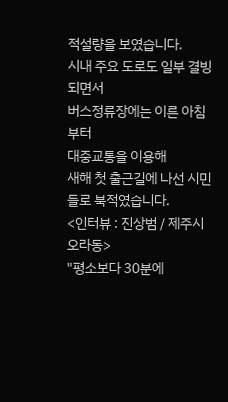적설량을 보였습니다.
시내 주요 도로도 일부 결빙되면서
버스정류장에는 이른 아침부터
대중교통을 이용해
새해 첫 출근길에 나선 시민들로 북적였습니다.
<인터뷰 : 진상범 / 제주시 오라동>
"평소보다 30분에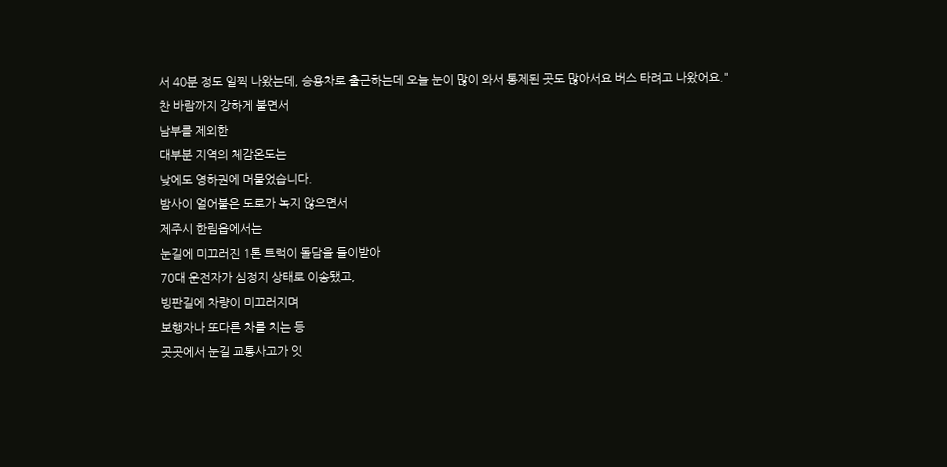서 40분 정도 일찍 나왔는데, 승용차로 출근하는데 오늘 눈이 많이 와서 통제된 곳도 많아서요 버스 타려고 나왔어요."
찬 바람까지 강하게 불면서
남부를 제외한
대부분 지역의 체감온도는
낮에도 영하권에 머물었습니다.
밤사이 얼어붙은 도로가 녹지 않으면서
제주시 한림읍에서는
눈길에 미끄러진 1톤 트럭이 돌담을 들이받아
70대 운전자가 심정지 상태로 이송됐고,
빙판길에 차량이 미끄러지며
보행자나 또다른 차를 치는 등
곳곳에서 눈길 교통사고가 잇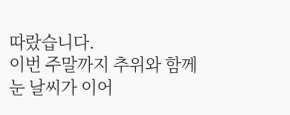따랐습니다.
이번 주말까지 추위와 함께
눈 날씨가 이어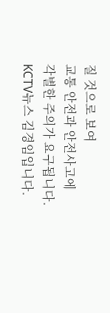질 것으로 보여
교통 안전과 안전사고에
각별한 주의가 요구됩니다.
KCTV뉴스 김경임입니다.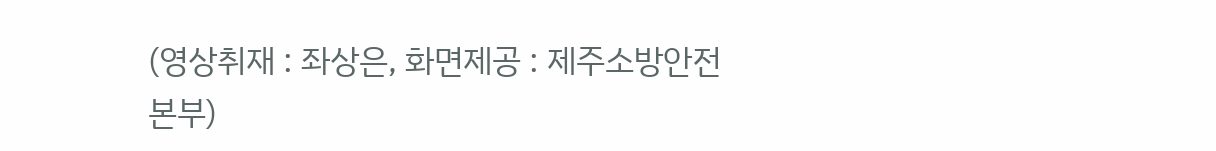(영상취재 : 좌상은, 화면제공 : 제주소방안전본부)